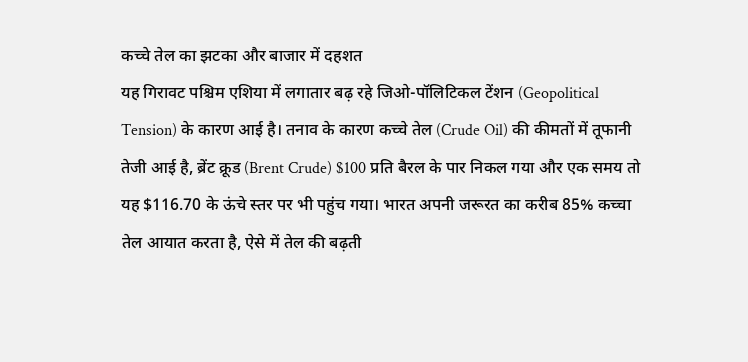कच्चे तेल का झटका और बाजार में दहशत
यह गिरावट पश्चिम एशिया में लगातार बढ़ रहे जिओ-पॉलिटिकल टेंशन (Geopolitical Tension) के कारण आई है। तनाव के कारण कच्चे तेल (Crude Oil) की कीमतों में तूफानी तेजी आई है, ब्रेंट क्रूड (Brent Crude) $100 प्रति बैरल के पार निकल गया और एक समय तो यह $116.70 के ऊंचे स्तर पर भी पहुंच गया। भारत अपनी जरूरत का करीब 85% कच्चा तेल आयात करता है, ऐसे में तेल की बढ़ती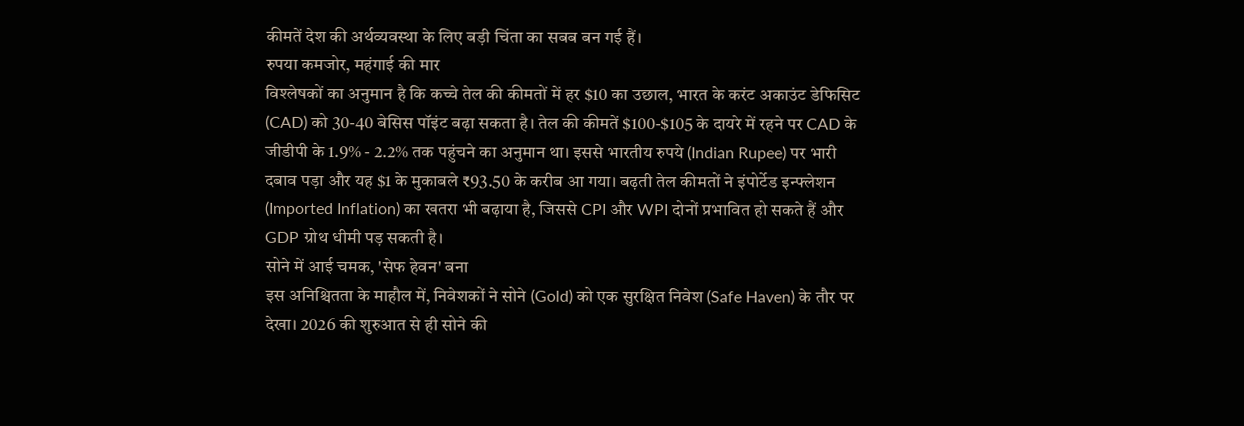कीमतें देश की अर्थव्यवस्था के लिए बड़ी चिंता का सबब बन गई हैं।
रुपया कमजोर, महंगाई की मार
विश्लेषकों का अनुमान है कि कच्चे तेल की कीमतों में हर $10 का उछाल, भारत के करंट अकाउंट डेफिसिट (CAD) को 30-40 बेसिस पॉइंट बढ़ा सकता है। तेल की कीमतें $100-$105 के दायरे में रहने पर CAD के जीडीपी के 1.9% - 2.2% तक पहुंचने का अनुमान था। इससे भारतीय रुपये (Indian Rupee) पर भारी दबाव पड़ा और यह $1 के मुकाबले ₹93.50 के करीब आ गया। बढ़ती तेल कीमतों ने इंपोर्टेड इन्फ्लेशन (Imported Inflation) का खतरा भी बढ़ाया है, जिससे CPI और WPI दोनों प्रभावित हो सकते हैं और GDP ग्रोथ धीमी पड़ सकती है।
सोने में आई चमक, 'सेफ हेवन' बना
इस अनिश्चितता के माहौल में, निवेशकों ने सोने (Gold) को एक सुरक्षित निवेश (Safe Haven) के तौर पर देखा। 2026 की शुरुआत से ही सोने की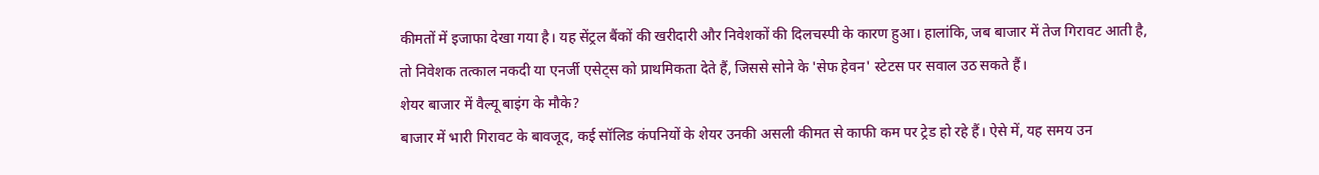कीमतों में इजाफा देखा गया है। यह सेंट्रल बैंकों की खरीदारी और निवेशकों की दिलचस्पी के कारण हुआ। हालांकि, जब बाजार में तेज गिरावट आती है, तो निवेशक तत्काल नकदी या एनर्जी एसेट्स को प्राथमिकता देते हैं, जिससे सोने के 'सेफ हेवन' स्टेटस पर सवाल उठ सकते हैं।
शेयर बाजार में वैल्यू बाइंग के मौके?
बाजार में भारी गिरावट के बावजूद, कई सॉलिड कंपनियों के शेयर उनकी असली कीमत से काफी कम पर ट्रेड हो रहे हैं। ऐसे में, यह समय उन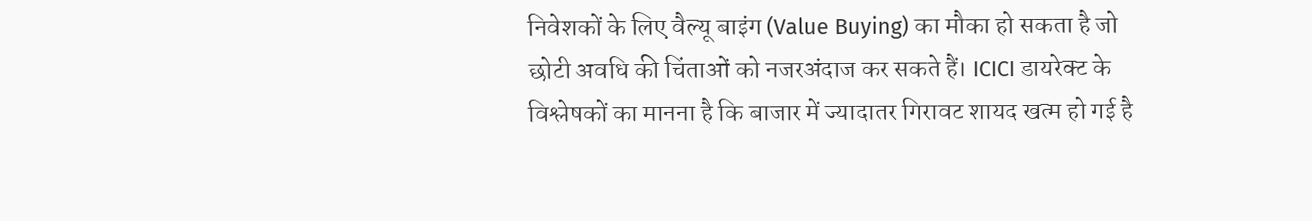निवेशकों के लिए वैल्यू बाइंग (Value Buying) का मौका हो सकता है जो छोटी अवधि की चिंताओं को नजरअंदाज कर सकते हैं। ICICI डायरेक्ट के विश्लेषकों का मानना है कि बाजार में ज्यादातर गिरावट शायद खत्म हो गई है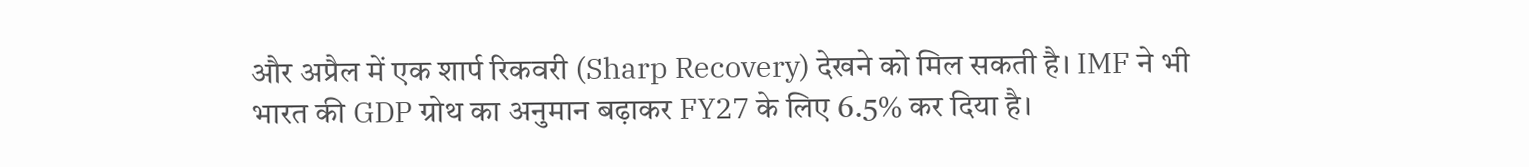और अप्रैल में एक शार्प रिकवरी (Sharp Recovery) देखने को मिल सकती है। IMF ने भी भारत की GDP ग्रोथ का अनुमान बढ़ाकर FY27 के लिए 6.5% कर दिया है।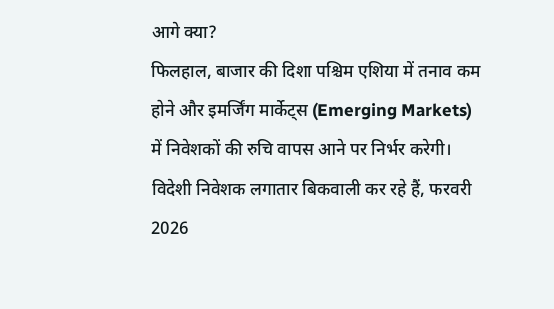आगे क्या?
फिलहाल, बाजार की दिशा पश्चिम एशिया में तनाव कम होने और इमर्जिंग मार्केट्स (Emerging Markets) में निवेशकों की रुचि वापस आने पर निर्भर करेगी। विदेशी निवेशक लगातार बिकवाली कर रहे हैं, फरवरी 2026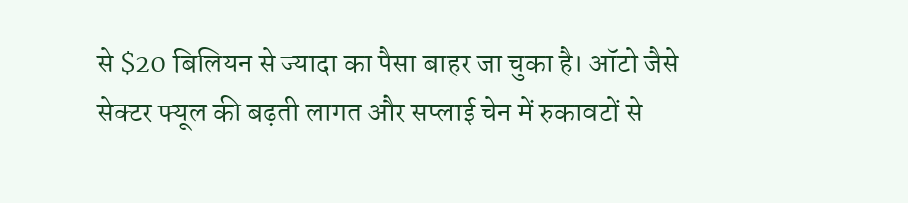से $20 बिलियन से ज्यादा का पैसा बाहर जा चुका है। ऑटो जैसे सेक्टर फ्यूल की बढ़ती लागत और सप्लाई चेन में रुकावटों से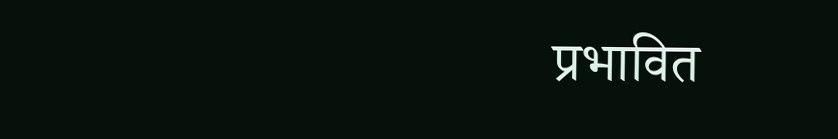प्रभावित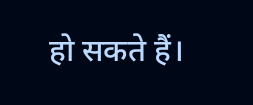हो सकते हैं।